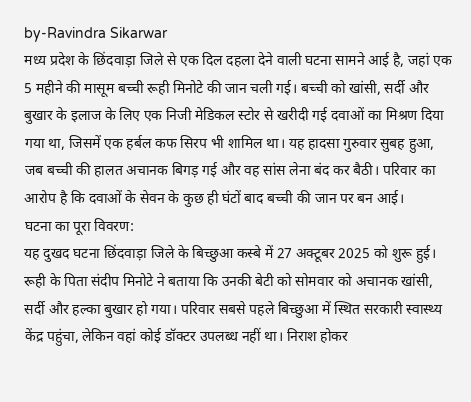by-Ravindra Sikarwar
मध्य प्रदेश के छिंदवाड़ा जिले से एक दिल दहला देने वाली घटना सामने आई है, जहां एक 5 महीने की मासूम बच्ची रूही मिनोटे की जान चली गई। बच्ची को खांसी, सर्दी और बुखार के इलाज के लिए एक निजी मेडिकल स्टोर से खरीदी गई दवाओं का मिश्रण दिया गया था, जिसमें एक हर्बल कफ सिरप भी शामिल था। यह हादसा गुरुवार सुबह हुआ, जब बच्ची की हालत अचानक बिगड़ गई और वह सांस लेना बंद कर बैठी। परिवार का आरोप है कि दवाओं के सेवन के कुछ ही घंटों बाद बच्ची की जान पर बन आई।
घटना का पूरा विवरण:
यह दुखद घटना छिंदवाड़ा जिले के बिच्छुआ कस्बे में 27 अक्टूबर 2025 को शुरू हुई। रूही के पिता संदीप मिनोटे ने बताया कि उनकी बेटी को सोमवार को अचानक खांसी, सर्दी और हल्का बुखार हो गया। परिवार सबसे पहले बिच्छुआ में स्थित सरकारी स्वास्थ्य केंद्र पहुंचा, लेकिन वहां कोई डॉक्टर उपलब्ध नहीं था। निराश होकर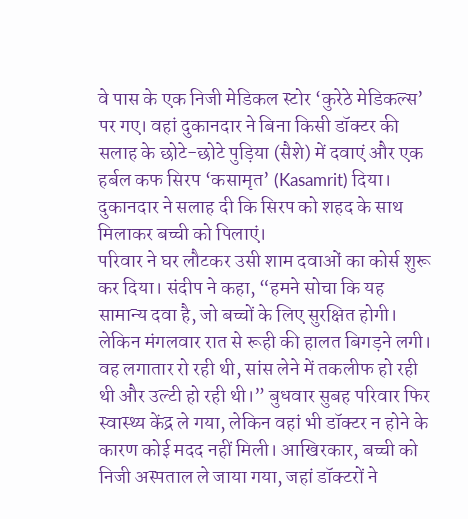वे पास के एक निजी मेडिकल स्टोर ‘कुरेठे मेडिकल्स’ पर गए। वहां दुकानदार ने बिना किसी डॉक्टर की सलाह के छोटे-छोटे पुड़िया (सैशे) में दवाएं और एक हर्बल कफ सिरप ‘कसामृत’ (Kasamrit) दिया। दुकानदार ने सलाह दी कि सिरप को शहद के साथ मिलाकर बच्ची को पिलाएं।
परिवार ने घर लौटकर उसी शाम दवाओं का कोर्स शुरू कर दिया। संदीप ने कहा, “हमने सोचा कि यह सामान्य दवा है, जो बच्चों के लिए सुरक्षित होगी। लेकिन मंगलवार रात से रूही की हालत बिगड़ने लगी। वह लगातार रो रही थी, सांस लेने में तकलीफ हो रही थी और उल्टी हो रही थी।” बुधवार सुबह परिवार फिर स्वास्थ्य केंद्र ले गया, लेकिन वहां भी डॉक्टर न होने के कारण कोई मदद नहीं मिली। आखिरकार, बच्ची को निजी अस्पताल ले जाया गया, जहां डॉक्टरों ने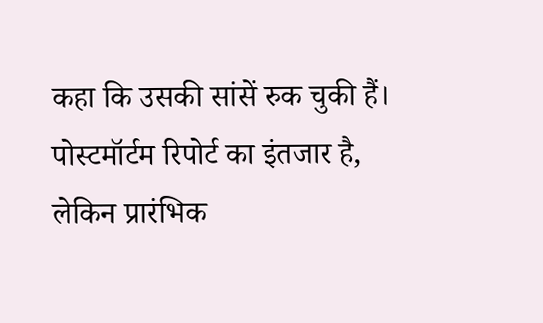कहा कि उसकी सांसें रुक चुकी हैं। पोस्टमॉर्टम रिपोर्ट का इंतजार है, लेकिन प्रारंभिक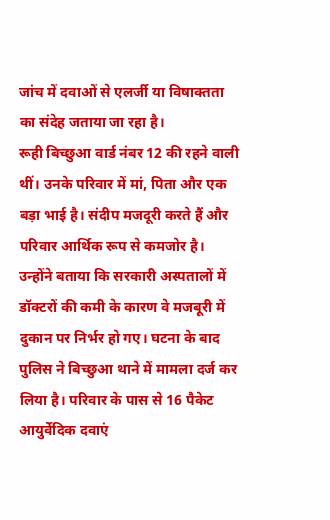जांच में दवाओं से एलर्जी या विषाक्तता का संदेह जताया जा रहा है।
रूही बिच्छुआ वार्ड नंबर 12 की रहने वाली थीं। उनके परिवार में मां, पिता और एक बड़ा भाई है। संदीप मजदूरी करते हैं और परिवार आर्थिक रूप से कमजोर है। उन्होंने बताया कि सरकारी अस्पतालों में डॉक्टरों की कमी के कारण वे मजबूरी में दुकान पर निर्भर हो गए। घटना के बाद पुलिस ने बिच्छुआ थाने में मामला दर्ज कर लिया है। परिवार के पास से 16 पैकेट आयुर्वेदिक दवाएं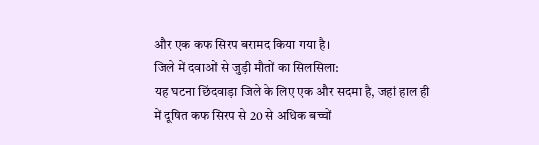और एक कफ सिरप बरामद किया गया है।
जिले में दवाओं से जुड़ी मौतों का सिलसिला:
यह घटना छिंदवाड़ा जिले के लिए एक और सदमा है, जहां हाल ही में दूषित कफ सिरप से 20 से अधिक बच्चों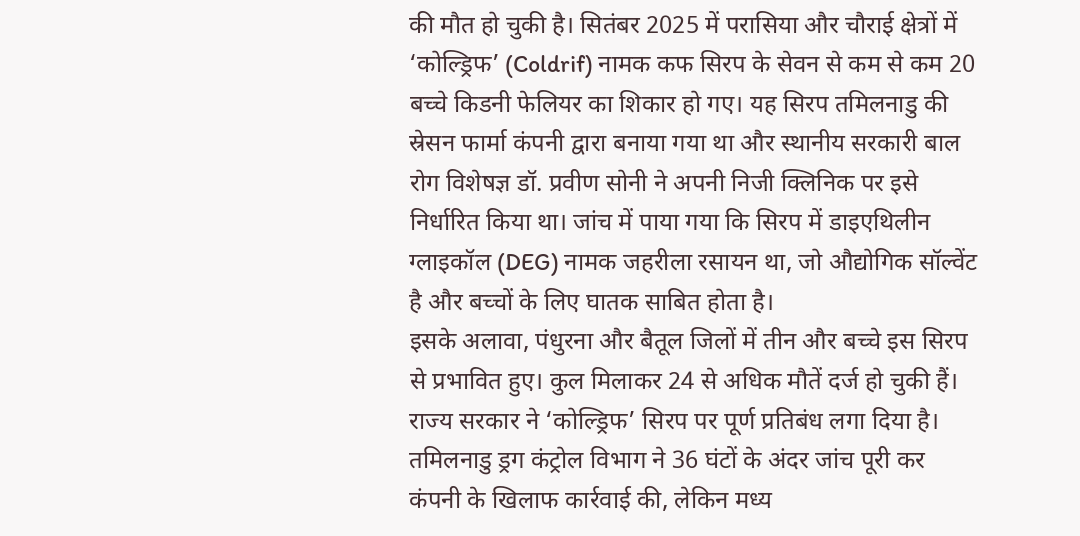की मौत हो चुकी है। सितंबर 2025 में परासिया और चौराई क्षेत्रों में ‘कोल्ड्रिफ’ (Coldrif) नामक कफ सिरप के सेवन से कम से कम 20 बच्चे किडनी फेलियर का शिकार हो गए। यह सिरप तमिलनाडु की स्रेसन फार्मा कंपनी द्वारा बनाया गया था और स्थानीय सरकारी बाल रोग विशेषज्ञ डॉ. प्रवीण सोनी ने अपनी निजी क्लिनिक पर इसे निर्धारित किया था। जांच में पाया गया कि सिरप में डाइएथिलीन ग्लाइकॉल (DEG) नामक जहरीला रसायन था, जो औद्योगिक सॉल्वेंट है और बच्चों के लिए घातक साबित होता है।
इसके अलावा, पंधुरना और बैतूल जिलों में तीन और बच्चे इस सिरप से प्रभावित हुए। कुल मिलाकर 24 से अधिक मौतें दर्ज हो चुकी हैं। राज्य सरकार ने ‘कोल्ड्रिफ’ सिरप पर पूर्ण प्रतिबंध लगा दिया है। तमिलनाडु ड्रग कंट्रोल विभाग ने 36 घंटों के अंदर जांच पूरी कर कंपनी के खिलाफ कार्रवाई की, लेकिन मध्य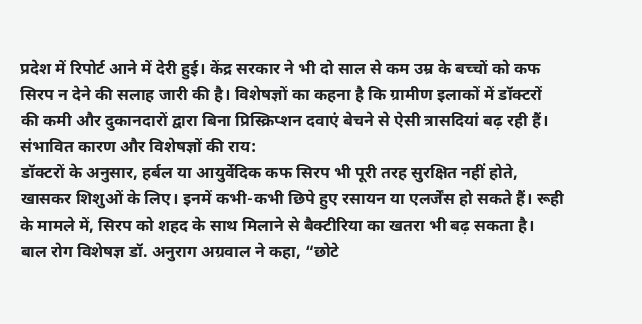प्रदेश में रिपोर्ट आने में देरी हुई। केंद्र सरकार ने भी दो साल से कम उम्र के बच्चों को कफ सिरप न देने की सलाह जारी की है। विशेषज्ञों का कहना है कि ग्रामीण इलाकों में डॉक्टरों की कमी और दुकानदारों द्वारा बिना प्रिस्क्रिप्शन दवाएं बेचने से ऐसी त्रासदियां बढ़ रही हैं।
संभावित कारण और विशेषज्ञों की राय:
डॉक्टरों के अनुसार, हर्बल या आयुर्वेदिक कफ सिरप भी पूरी तरह सुरक्षित नहीं होते, खासकर शिशुओं के लिए। इनमें कभी-कभी छिपे हुए रसायन या एलर्जेंस हो सकते हैं। रूही के मामले में, सिरप को शहद के साथ मिलाने से बैक्टीरिया का खतरा भी बढ़ सकता है। बाल रोग विशेषज्ञ डॉ. अनुराग अग्रवाल ने कहा, “छोटे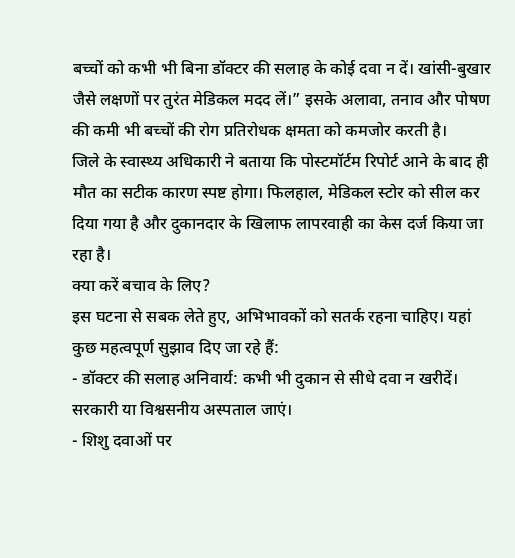बच्चों को कभी भी बिना डॉक्टर की सलाह के कोई दवा न दें। खांसी-बुखार जैसे लक्षणों पर तुरंत मेडिकल मदद लें।” इसके अलावा, तनाव और पोषण की कमी भी बच्चों की रोग प्रतिरोधक क्षमता को कमजोर करती है।
जिले के स्वास्थ्य अधिकारी ने बताया कि पोस्टमॉर्टम रिपोर्ट आने के बाद ही मौत का सटीक कारण स्पष्ट होगा। फिलहाल, मेडिकल स्टोर को सील कर दिया गया है और दुकानदार के खिलाफ लापरवाही का केस दर्ज किया जा रहा है।
क्या करें बचाव के लिए?
इस घटना से सबक लेते हुए, अभिभावकों को सतर्क रहना चाहिए। यहां कुछ महत्वपूर्ण सुझाव दिए जा रहे हैं:
- डॉक्टर की सलाह अनिवार्य: कभी भी दुकान से सीधे दवा न खरीदें। सरकारी या विश्वसनीय अस्पताल जाएं।
- शिशु दवाओं पर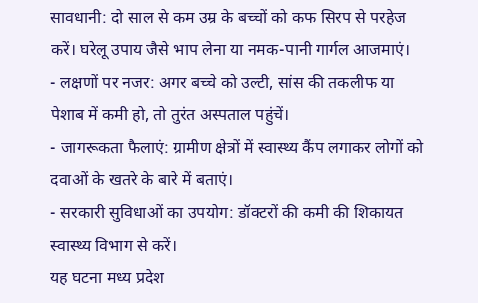सावधानी: दो साल से कम उम्र के बच्चों को कफ सिरप से परहेज करें। घरेलू उपाय जैसे भाप लेना या नमक-पानी गार्गल आजमाएं।
- लक्षणों पर नजर: अगर बच्चे को उल्टी, सांस की तकलीफ या पेशाब में कमी हो, तो तुरंत अस्पताल पहुंचें।
- जागरूकता फैलाएं: ग्रामीण क्षेत्रों में स्वास्थ्य कैंप लगाकर लोगों को दवाओं के खतरे के बारे में बताएं।
- सरकारी सुविधाओं का उपयोग: डॉक्टरों की कमी की शिकायत स्वास्थ्य विभाग से करें।
यह घटना मध्य प्रदेश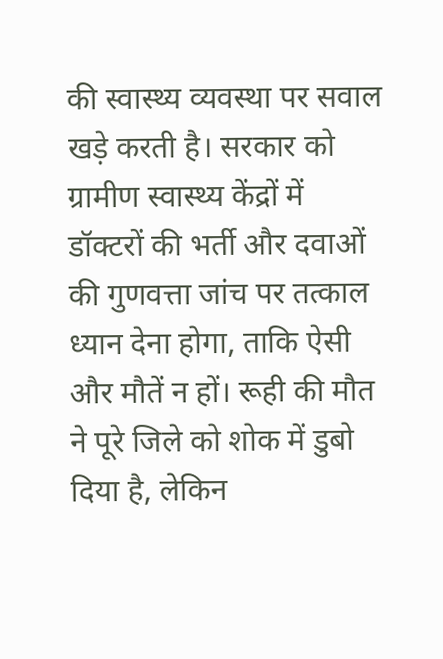की स्वास्थ्य व्यवस्था पर सवाल खड़े करती है। सरकार को ग्रामीण स्वास्थ्य केंद्रों में डॉक्टरों की भर्ती और दवाओं की गुणवत्ता जांच पर तत्काल ध्यान देना होगा, ताकि ऐसी और मौतें न हों। रूही की मौत ने पूरे जिले को शोक में डुबो दिया है, लेकिन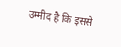उम्मीद है कि इससे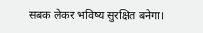सबक लेकर भविष्य सुरक्षित बनेगा।